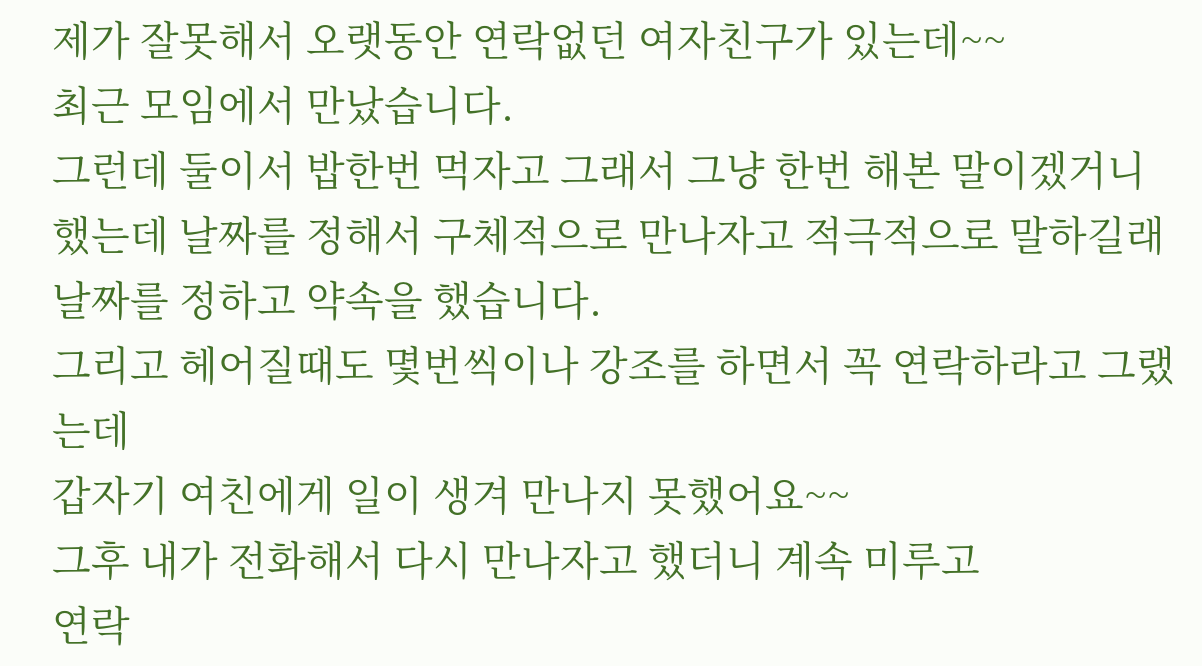제가 잘못해서 오랫동안 연락없던 여자친구가 있는데~~
최근 모임에서 만났습니다.
그런데 둘이서 밥한번 먹자고 그래서 그냥 한번 해본 말이겠거니
했는데 날짜를 정해서 구체적으로 만나자고 적극적으로 말하길래
날짜를 정하고 약속을 했습니다.
그리고 헤어질때도 몇번씩이나 강조를 하면서 꼭 연락하라고 그랬는데
갑자기 여친에게 일이 생겨 만나지 못했어요~~
그후 내가 전화해서 다시 만나자고 했더니 계속 미루고
연락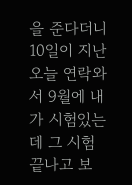을 준다더니 10일이 지난
오늘 연락와서 9월에 내가 시험있는데 그 시험 끝나고 보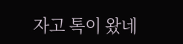자고 톡이 왔네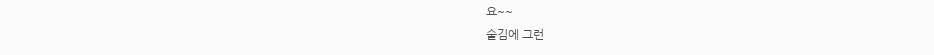요~~
술김에 그런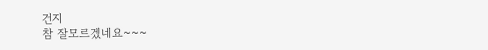건지
참 잘모르겠네요~~~